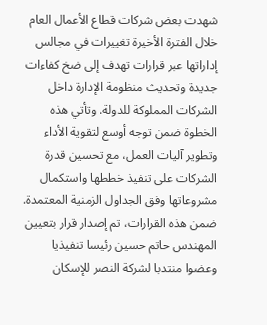شهدت بعض شركات قطاع الأعمال العام خلال الفترة الأخيرة تغييرات في مجالس إداراتها عبر قرارات تهدف إلى ضخ كفاءات جديدة وتحديث منظومة الإدارة داخل الشركات المملوكة للدولة. وتأتي هذه الخطوة ضمن توجه أوسع لتقوية الأداء وتطوير آليات العمل، مع تحسين قدرة الشركات على تنفيذ خططها واستكمال مشروعاتها وفق الجداول الزمنية المعتمدة.
ضمن هذه القرارات، تم إصدار قرار بتعيين المهندس حاتم حسين رئيسا تنفيذيا وعضوا منتدبا لشركة النصر للإسكان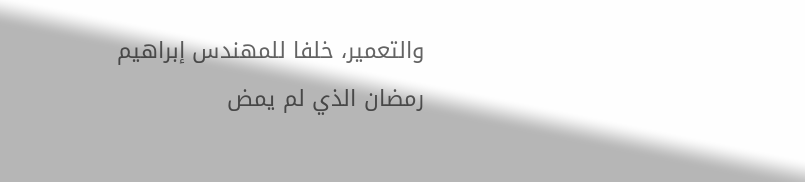والتعمير، خلفا للمهندس إبراهيم رمضان الذي لم يمض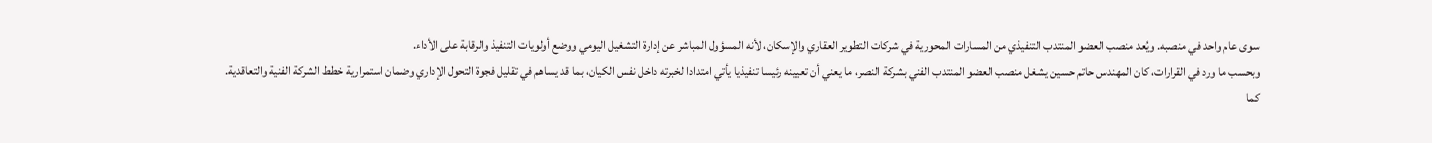سوى عام واحد في منصبه. ويُعد منصب العضو المنتدب التنفيذي من المسارات المحورية في شركات التطوير العقاري والإسكان، لأنه المسؤول المباشر عن إدارة التشغيل اليومي ووضع أولويات التنفيذ والرقابة على الأداء.
وبحسب ما ورد في القرارات، كان المهندس حاتم حسين يشغل منصب العضو المنتدب الفني بشركة النصر، ما يعني أن تعيينه رئيسا تنفيذيا يأتي امتدادا لخبرته داخل نفس الكيان، بما قد يساهم في تقليل فجوة التحول الإداري وضمان استمرارية خطط الشركة الفنية والتعاقدية.
كما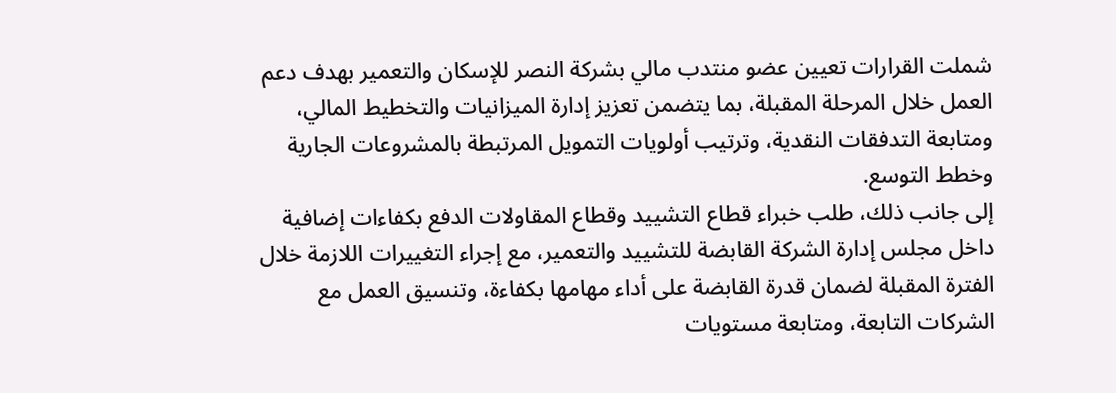شملت القرارات تعيين عضو منتدب مالي بشركة النصر للإسكان والتعمير بهدف دعم العمل خلال المرحلة المقبلة، بما يتضمن تعزيز إدارة الميزانيات والتخطيط المالي، ومتابعة التدفقات النقدية، وترتيب أولويات التمويل المرتبطة بالمشروعات الجارية وخطط التوسع.
إلى جانب ذلك، طلب خبراء قطاع التشييد وقطاع المقاولات الدفع بكفاءات إضافية داخل مجلس إدارة الشركة القابضة للتشييد والتعمير، مع إجراء التغييرات اللازمة خلال الفترة المقبلة لضمان قدرة القابضة على أداء مهامها بكفاءة، وتنسيق العمل مع الشركات التابعة، ومتابعة مستويات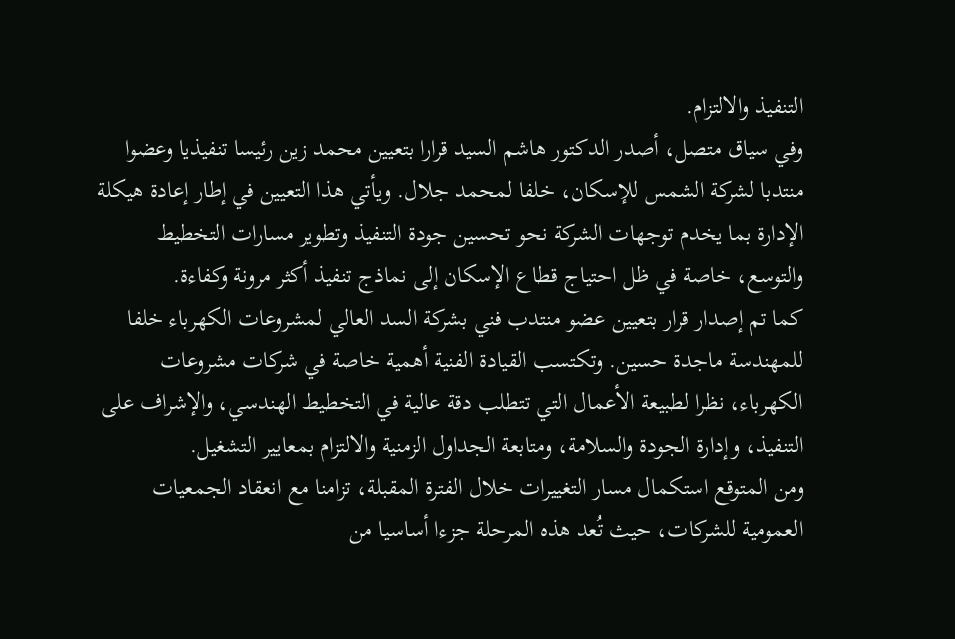التنفيذ والالتزام.
وفي سياق متصل، أصدر الدكتور هاشم السيد قرارا بتعيين محمد زين رئيسا تنفيذيا وعضوا منتدبا لشركة الشمس للإسكان، خلفا لمحمد جلال. ويأتي هذا التعيين في إطار إعادة هيكلة الإدارة بما يخدم توجهات الشركة نحو تحسين جودة التنفيذ وتطوير مسارات التخطيط والتوسع، خاصة في ظل احتياج قطاع الإسكان إلى نماذج تنفيذ أكثر مرونة وكفاءة.
كما تم إصدار قرار بتعيين عضو منتدب فني بشركة السد العالي لمشروعات الكهرباء خلفا للمهندسة ماجدة حسين. وتكتسب القيادة الفنية أهمية خاصة في شركات مشروعات الكهرباء، نظرا لطبيعة الأعمال التي تتطلب دقة عالية في التخطيط الهندسي، والإشراف على التنفيذ، وإدارة الجودة والسلامة، ومتابعة الجداول الزمنية والالتزام بمعايير التشغيل.
ومن المتوقع استكمال مسار التغييرات خلال الفترة المقبلة، تزامنا مع انعقاد الجمعيات العمومية للشركات، حيث تُعد هذه المرحلة جزءا أساسيا من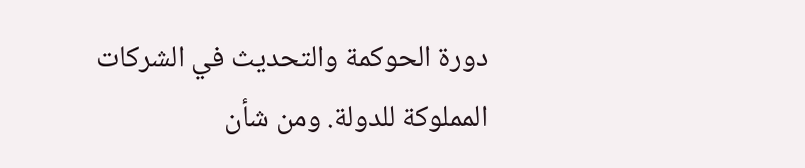دورة الحوكمة والتحديث في الشركات المملوكة للدولة. ومن شأن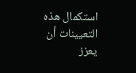استكمال هذه التعيينات أن يعزز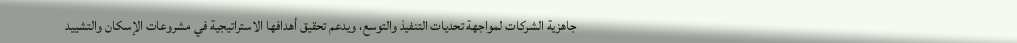جاهزية الشركات لمواجهة تحديات التنفيذ والتوسع، ويدعم تحقيق أهدافها الاستراتيجية في مشروعات الإسكان والتشييد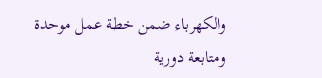والكهرباء ضمن خطة عمل موحدة ومتابعة دورية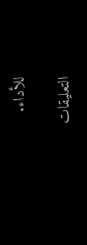للأداء.

التعليقات